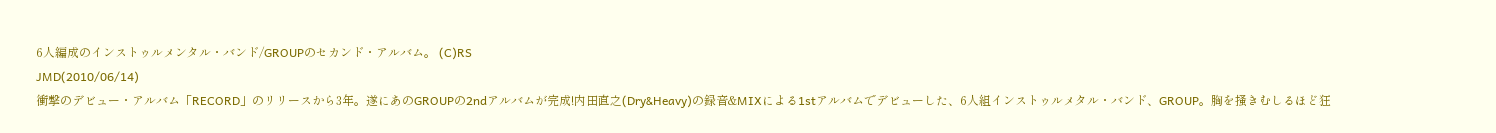6人編成のインストゥルメンタル・バンド/GROUPのセカンド・アルバム。 (C)RS
JMD(2010/06/14)
衝撃のデビュー・アルバム「RECORD」のリリースから3年。遂にあのGROUPの2ndアルバムが完成!内田直之(Dry&Heavy)の録音&MIXによる1stアルバムでデビューした、6人組インストゥルメタル・バンド、GROUP。胸を掻きむしるほど狂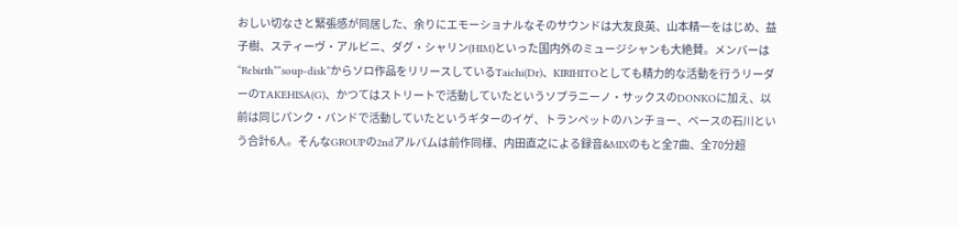おしい切なさと緊張感が同居した、余りにエモーショナルなそのサウンドは大友良英、山本精一をはじめ、益子樹、スティーヴ・アルビニ、ダグ・シャリン(HIM)といった国内外のミュージシャンも大絶賛。メンバーは“Rebirth”“soup-disk”からソロ作品をリリースしているTaichi(Dr)、KIRIHITOとしても精力的な活動を行うリーダーのTAKEHISA(G)、かつてはストリートで活動していたというソプラニーノ・サックスのDONKOに加え、以前は同じパンク・バンドで活動していたというギターのイゲ、トランペットのハンチョー、ベースの石川という合計6人。そんなGROUPの2ndアルバムは前作同様、内田直之による録音&MIXのもと全7曲、全70分超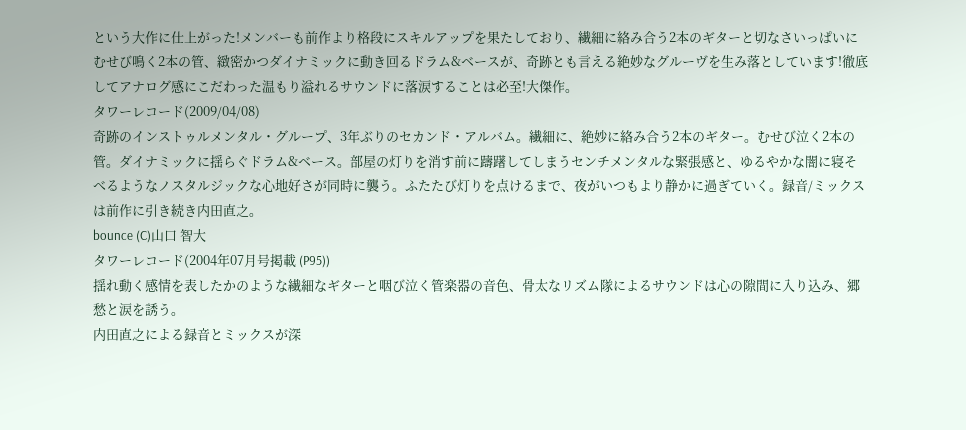という大作に仕上がった!メンバーも前作より格段にスキルアップを果たしており、繊細に絡み合う2本のギターと切なさいっぱいにむせび鳴く2本の管、緻密かつダイナミックに動き回るドラム&ベースが、奇跡とも言える絶妙なグルーヴを生み落としています!徹底してアナログ感にこだわった温もり溢れるサウンドに落涙することは必至!大傑作。
タワーレコード(2009/04/08)
奇跡のインストゥルメンタル・グループ、3年ぶりのセカンド・アルバム。繊細に、絶妙に絡み合う2本のギター。むせび泣く2本の管。ダイナミックに揺らぐドラム&ベース。部屋の灯りを消す前に躊躇してしまうセンチメンタルな緊張感と、ゆるやかな闇に寝そべるようなノスタルジックな心地好さが同時に襲う。ふたたび灯りを点けるまで、夜がいつもより静かに過ぎていく。録音/ミックスは前作に引き続き内田直之。
bounce (C)山口 智大
タワーレコード(2004年07月号掲載 (P95))
揺れ動く感情を表したかのような繊細なギターと咽び泣く管楽器の音色、骨太なリズム隊によるサウンドは心の隙間に入り込み、郷愁と涙を誘う。
内田直之による録音とミックスが深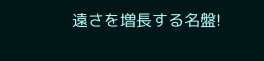遠さを増長する名盤!